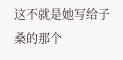这不就是她写给子桑的那个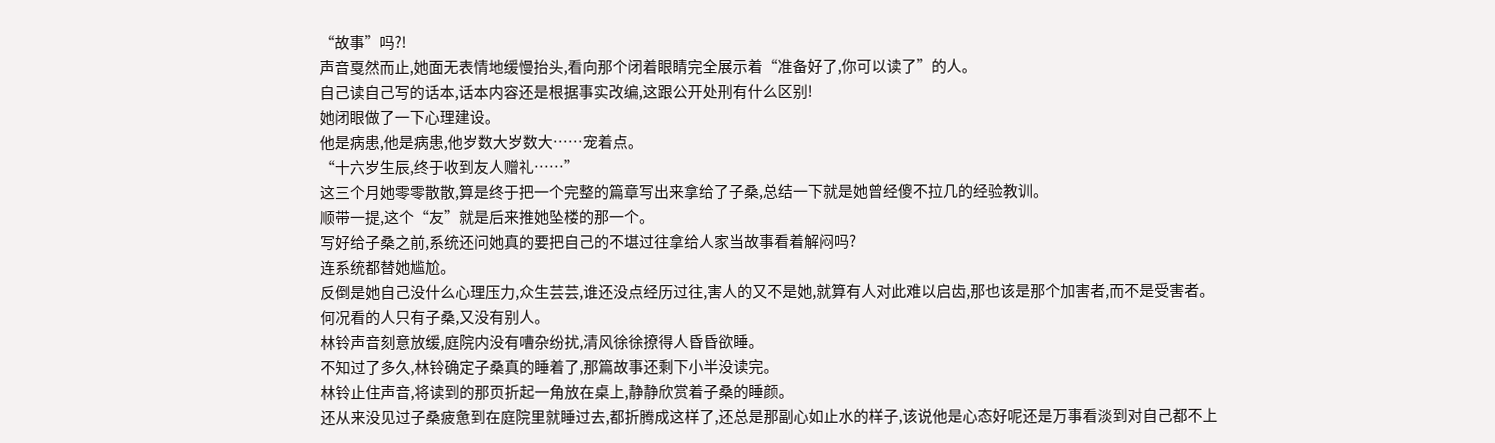“故事”吗?!
声音戛然而止,她面无表情地缓慢抬头,看向那个闭着眼睛完全展示着“准备好了,你可以读了”的人。
自己读自己写的话本,话本内容还是根据事实改编,这跟公开处刑有什么区别!
她闭眼做了一下心理建设。
他是病患,他是病患,他岁数大岁数大……宠着点。
“十六岁生辰,终于收到友人赠礼……”
这三个月她零零散散,算是终于把一个完整的篇章写出来拿给了子桑,总结一下就是她曾经傻不拉几的经验教训。
顺带一提,这个“友”就是后来推她坠楼的那一个。
写好给子桑之前,系统还问她真的要把自己的不堪过往拿给人家当故事看着解闷吗?
连系统都替她尴尬。
反倒是她自己没什么心理压力,众生芸芸,谁还没点经历过往,害人的又不是她,就算有人对此难以启齿,那也该是那个加害者,而不是受害者。
何况看的人只有子桑,又没有别人。
林铃声音刻意放缓,庭院内没有嘈杂纷扰,清风徐徐撩得人昏昏欲睡。
不知过了多久,林铃确定子桑真的睡着了,那篇故事还剩下小半没读完。
林铃止住声音,将读到的那页折起一角放在桌上,静静欣赏着子桑的睡颜。
还从来没见过子桑疲惫到在庭院里就睡过去,都折腾成这样了,还总是那副心如止水的样子,该说他是心态好呢还是万事看淡到对自己都不上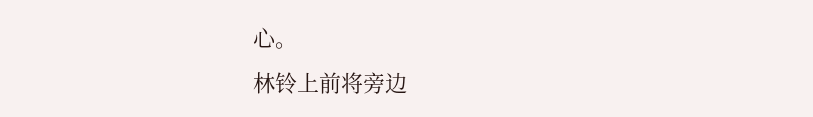心。
林铃上前将旁边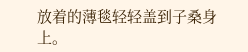放着的薄毯轻轻盖到子桑身上。